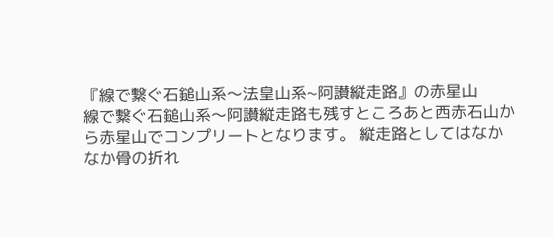『線で繋ぐ石鎚山系〜法皇山系~阿讃縦走路』の赤星山
線で繋ぐ石鎚山系〜阿讃縦走路も残すところあと西赤石山から赤星山でコンプリートとなります。 縦走路としてはなかなか骨の折れ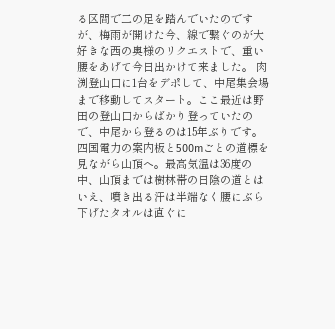る区間で二の足を踏んでいたのですが、梅雨が開けた今、線で繋ぐのが大好きな西の奥様のリクエストで、重い腰をあげて今日出かけて来ました。 肉渕登山口に1台をデポして、中尾集会場まで移動してスタート。ここ最近は野田の登山口からばかり登っていたので、中尾から登るのは15年ぶりです。 四国電力の案内板と500mごとの道標を見ながら山頂へ。最高気温は36度の中、山頂までは樹林帯の日陰の道とはいえ、噴き出る汗は半端なく腰にぶら下げたタオルは直ぐに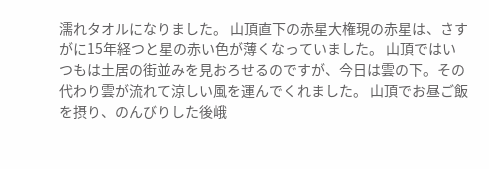濡れタオルになりました。 山頂直下の赤星大権現の赤星は、さすがに15年経つと星の赤い色が薄くなっていました。 山頂ではいつもは土居の街並みを見おろせるのですが、今日は雲の下。その代わり雲が流れて涼しい風を運んでくれました。 山頂でお昼ご飯を摂り、のんびりした後峨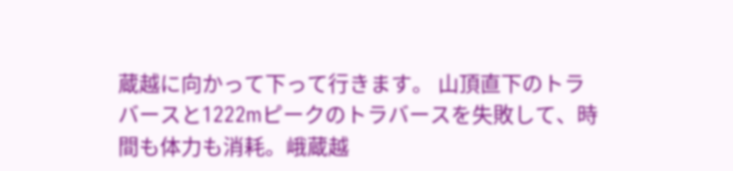蔵越に向かって下って行きます。 山頂直下のトラバースと1222mピークのトラバースを失敗して、時間も体力も消耗。峨蔵越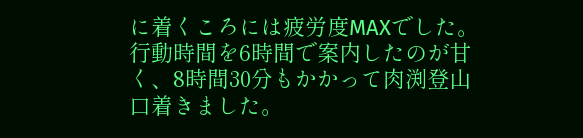に着くころには疲労度MAXでした。 行動時間を6時間で案内したのが甘く、8時間30分もかかって肉渕登山口着きました。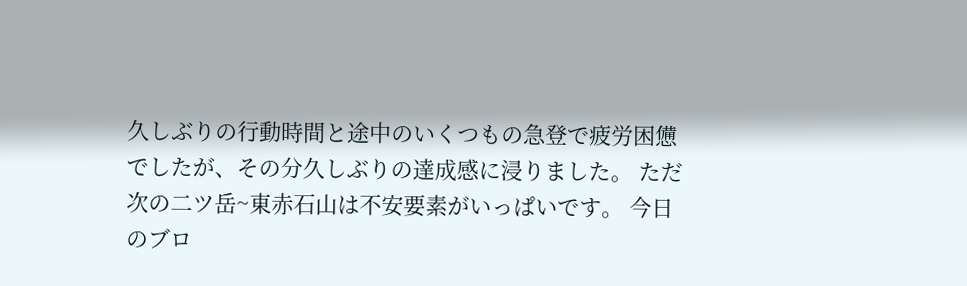久しぶりの行動時間と途中のいくつもの急登で疲労困憊でしたが、その分久しぶりの達成感に浸りました。 ただ次の二ツ岳~東赤石山は不安要素がいっぱいです。 今日のブロ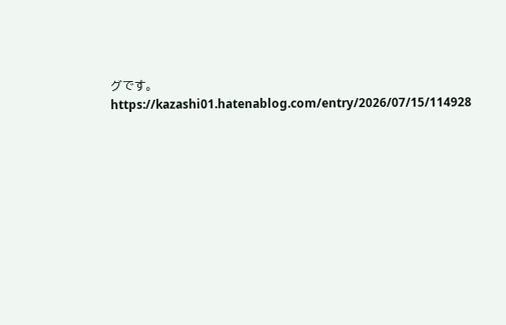グです。 https://kazashi01.hatenablog.com/entry/2026/07/15/114928